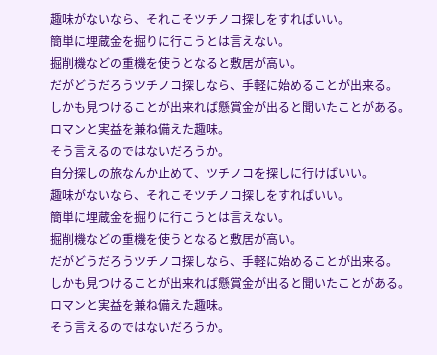趣味がないなら、それこそツチノコ探しをすればいい。
簡単に埋蔵金を掘りに行こうとは言えない。
掘削機などの重機を使うとなると敷居が高い。
だがどうだろうツチノコ探しなら、手軽に始めることが出来る。
しかも見つけることが出来れば懸賞金が出ると聞いたことがある。
ロマンと実益を兼ね備えた趣味。
そう言えるのではないだろうか。
自分探しの旅なんか止めて、ツチノコを探しに行けばいい。
趣味がないなら、それこそツチノコ探しをすればいい。
簡単に埋蔵金を掘りに行こうとは言えない。
掘削機などの重機を使うとなると敷居が高い。
だがどうだろうツチノコ探しなら、手軽に始めることが出来る。
しかも見つけることが出来れば懸賞金が出ると聞いたことがある。
ロマンと実益を兼ね備えた趣味。
そう言えるのではないだろうか。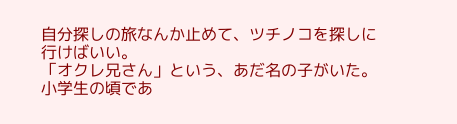自分探しの旅なんか止めて、ツチノコを探しに行けばいい。
「オクレ兄さん」という、あだ名の子がいた。
小学生の頃であ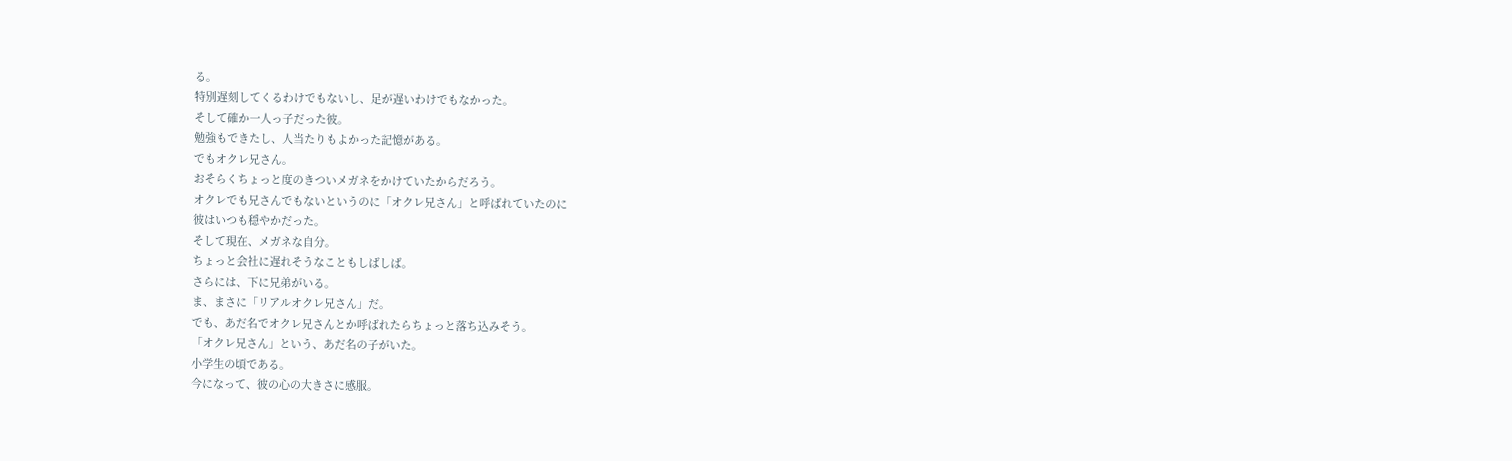る。
特別遅刻してくるわけでもないし、足が遅いわけでもなかった。
そして確か一人っ子だった彼。
勉強もできたし、人当たりもよかった記憶がある。
でもオクレ兄さん。
おそらくちょっと度のきついメガネをかけていたからだろう。
オクレでも兄さんでもないというのに「オクレ兄さん」と呼ばれていたのに
彼はいつも穏やかだった。
そして現在、メガネな自分。
ちょっと会社に遅れそうなこともしばしば。
さらには、下に兄弟がいる。
ま、まさに「リアルオクレ兄さん」だ。
でも、あだ名でオクレ兄さんとか呼ばれたらちょっと落ち込みそう。
「オクレ兄さん」という、あだ名の子がいた。
小学生の頃である。
今になって、彼の心の大きさに感服。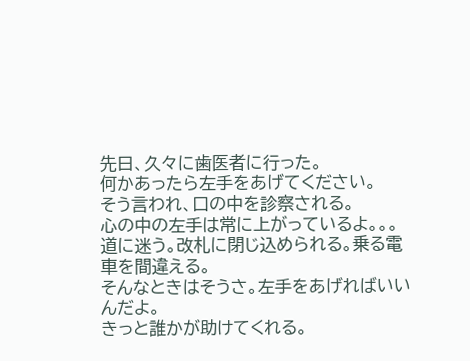先日、久々に歯医者に行った。
何かあったら左手をあげてください。
そう言われ、口の中を診察される。
心の中の左手は常に上がっているよ。。。
道に迷う。改札に閉じ込められる。乗る電車を間違える。
そんなときはそうさ。左手をあげればいいんだよ。
きっと誰かが助けてくれる。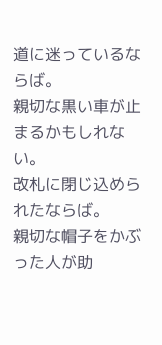道に迷っているならば。
親切な黒い車が止まるかもしれない。
改札に閉じ込められたならば。
親切な帽子をかぶった人が助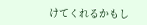けてくれるかもし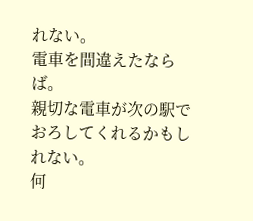れない。
電車を間違えたならば。
親切な電車が次の駅でおろしてくれるかもしれない。
何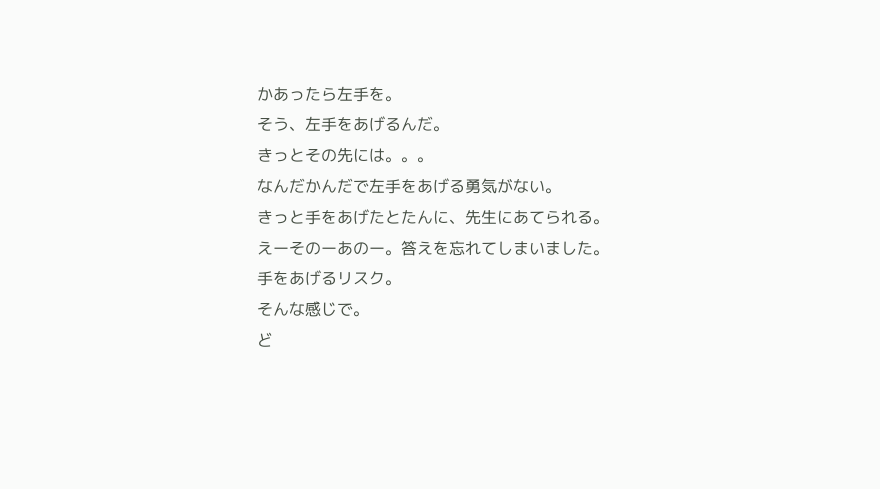かあったら左手を。
そう、左手をあげるんだ。
きっとその先には。。。
なんだかんだで左手をあげる勇気がない。
きっと手をあげたとたんに、先生にあてられる。
えーそのーあのー。答えを忘れてしまいました。
手をあげるリスク。
そんな感じで。
ど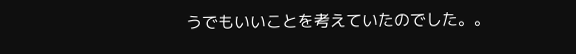うでもいいことを考えていたのでした。。